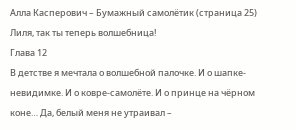Алла Касперович – Бумажный самолётик (страница 25)
Лиля, так ты теперь волшебница!
Глава 12
В детстве я мечтала о волшебной палочке. И о шапке-невидимке. И о ковре-самолёте. И о принце на чёрном коне… Да, белый меня не утраивал –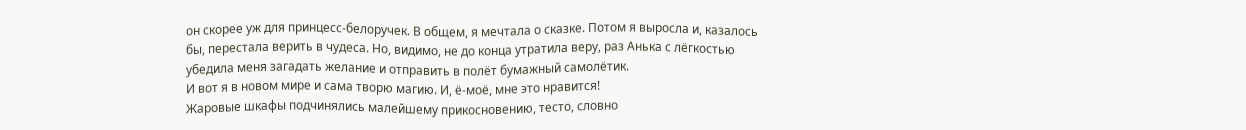он скорее уж для принцесс-белоручек. В общем, я мечтала о сказке. Потом я выросла и, казалось бы, перестала верить в чудеса. Но, видимо, не до конца утратила веру, раз Анька с лёгкостью убедила меня загадать желание и отправить в полёт бумажный самолётик.
И вот я в новом мире и сама творю магию. И, ё-моё, мне это нравится!
Жаровые шкафы подчинялись малейшему прикосновению, тесто, словно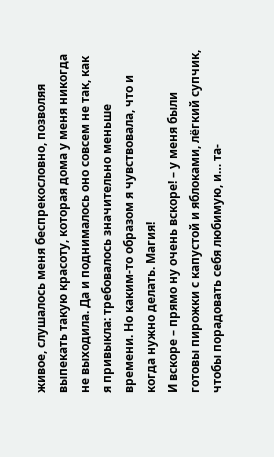живое, слушалось меня беспрекословно, позволяя выпекать такую красоту, которая дома у меня никогда не выходила. Да и поднималось оно совсем не так, как я привыкла: требовалось значительно меньше времени. Но каким-то образом я чувствовала, что и когда нужно делать. Магия!
И вскоре – прямо ну очень вскоре! – у меня были готовы пирожки с капустой и яблоками, лёгкий супчик, чтобы порадовать себя любимую, и… та-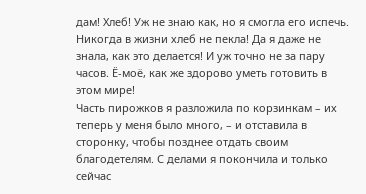дам! Хлеб! Уж не знаю как, но я смогла его испечь. Никогда в жизни хлеб не пекла! Да я даже не знала, как это делается! И уж точно не за пару часов. Ё-моё, как же здорово уметь готовить в этом мире!
Часть пирожков я разложила по корзинкам – их теперь у меня было много, – и отставила в сторонку, чтобы позднее отдать своим благодетелям. С делами я покончила и только сейчас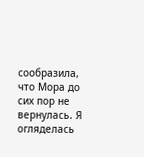сообразила, что Мора до сих пор не вернулась. Я огляделась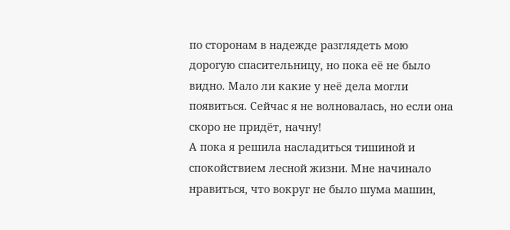по сторонам в надежде разглядеть мою дорогую спасительницу, но пока её не было видно. Мало ли какие у неё дела могли появиться. Сейчас я не волновалась, но если она скоро не придёт, начну!
А пока я решила насладиться тишиной и спокойствием лесной жизни. Мне начинало нравиться, что вокруг не было шума машин,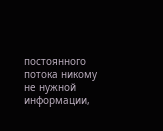постоянного потока никому не нужной информации,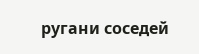ругани соседей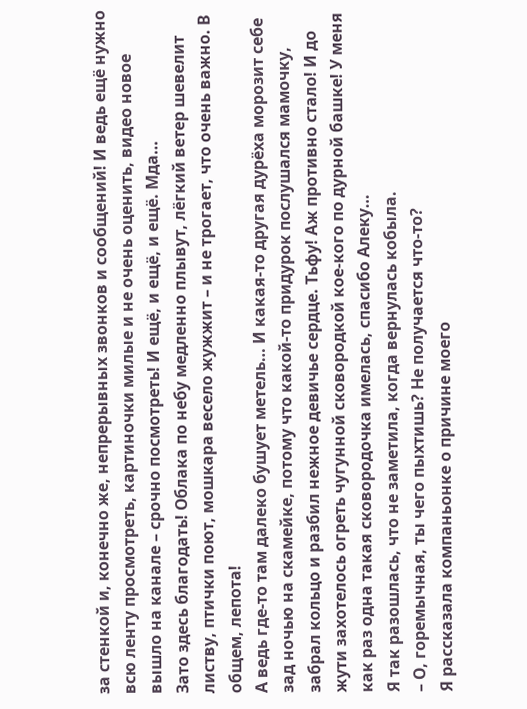за стенкой и, конечно же, непрерывных звонков и сообщений! И ведь ещё нужно всю ленту просмотреть, картиночки милые и не очень оценить, видео новое вышло на канале – срочно посмотреть! И ещё, и ещё, и ещё. Мда…
Зато здесь благодать! Облака по небу медленно плывут, лёгкий ветер шевелит листву, птички поют, мошкара весело жужжит – и не трогает, что очень важно. В общем, лепота!
А ведь где-то там далеко бушует метель… И какая-то другая дурёха морозит себе зад ночью на скамейке, потому что какой-то придурок послушался мамочку, забрал кольцо и разбил нежное девичье сердце. Тьфу! Аж противно стало! И до жути захотелось огреть чугунной сковородкой кое-кого по дурной башке! У меня как раз одна такая сковородочка имелась, спасибо Алеку…
Я так разошлась, что не заметила, когда вернулась кобыла.
– О, горемычная, ты чего пыхтишь? Не получается что-то?
Я рассказала компаньонке о причине моего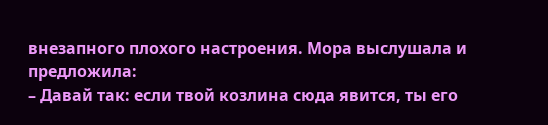внезапного плохого настроения. Мора выслушала и предложила:
– Давай так: если твой козлина сюда явится, ты его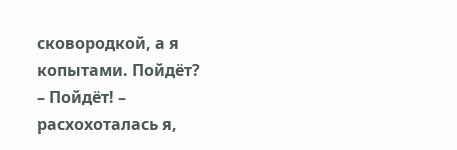сковородкой, а я копытами. Пойдёт?
– Пойдёт! – расхохоталась я,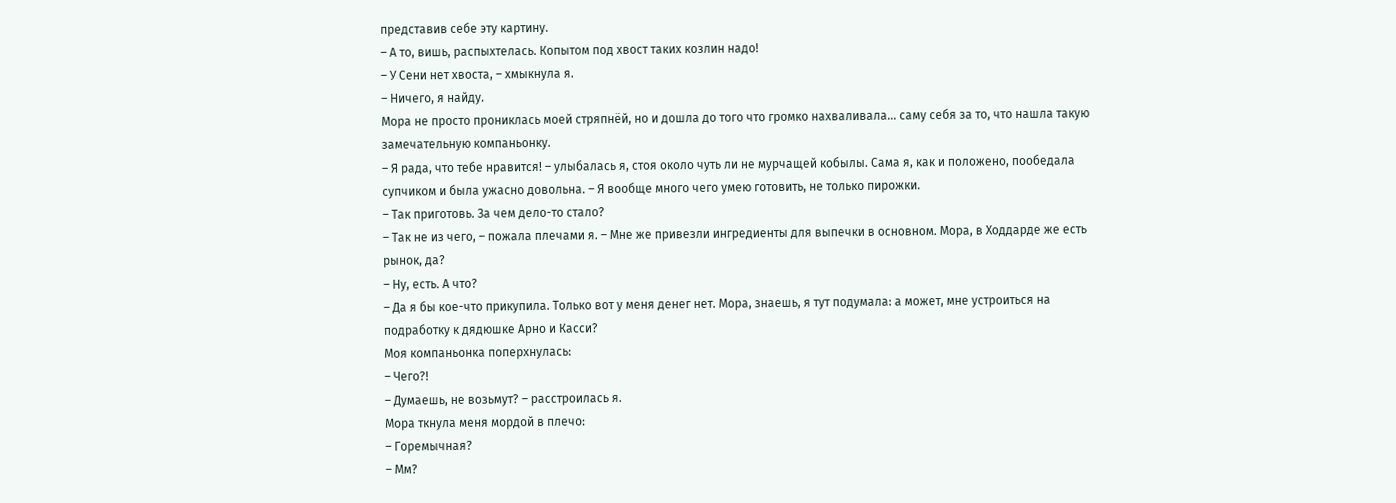представив себе эту картину.
– А то, вишь, распыхтелась. Копытом под хвост таких козлин надо!
– У Сени нет хвоста, – хмыкнула я.
– Ничего, я найду.
Мора не просто прониклась моей стряпнёй, но и дошла до того что громко нахваливала… саму себя за то, что нашла такую замечательную компаньонку.
– Я рада, что тебе нравится! – улыбалась я, стоя около чуть ли не мурчащей кобылы. Сама я, как и положено, пообедала супчиком и была ужасно довольна. – Я вообще много чего умею готовить, не только пирожки.
– Так приготовь. За чем дело-то стало?
– Так не из чего, – пожала плечами я. – Мне же привезли ингредиенты для выпечки в основном. Мора, в Ходдарде же есть рынок, да?
– Ну, есть. А что?
– Да я бы кое-что прикупила. Только вот у меня денег нет. Мора, знаешь, я тут подумала: а может, мне устроиться на подработку к дядюшке Арно и Касси?
Моя компаньонка поперхнулась:
– Чего?!
– Думаешь, не возьмут? – расстроилась я.
Мора ткнула меня мордой в плечо:
– Горемычная?
– Мм?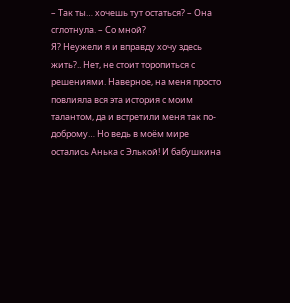– Так ты… хочешь тут остаться? – Она сглотнула. – Со мной?
Я? Неужели я и вправду хочу здесь жить?.. Нет, не стоит торопиться с решениями. Наверное, на меня просто повлияла вся эта история с моим талантом, да и встретили меня так по-доброму… Но ведь в моём мире остались Анька с Элькой! И бабушкина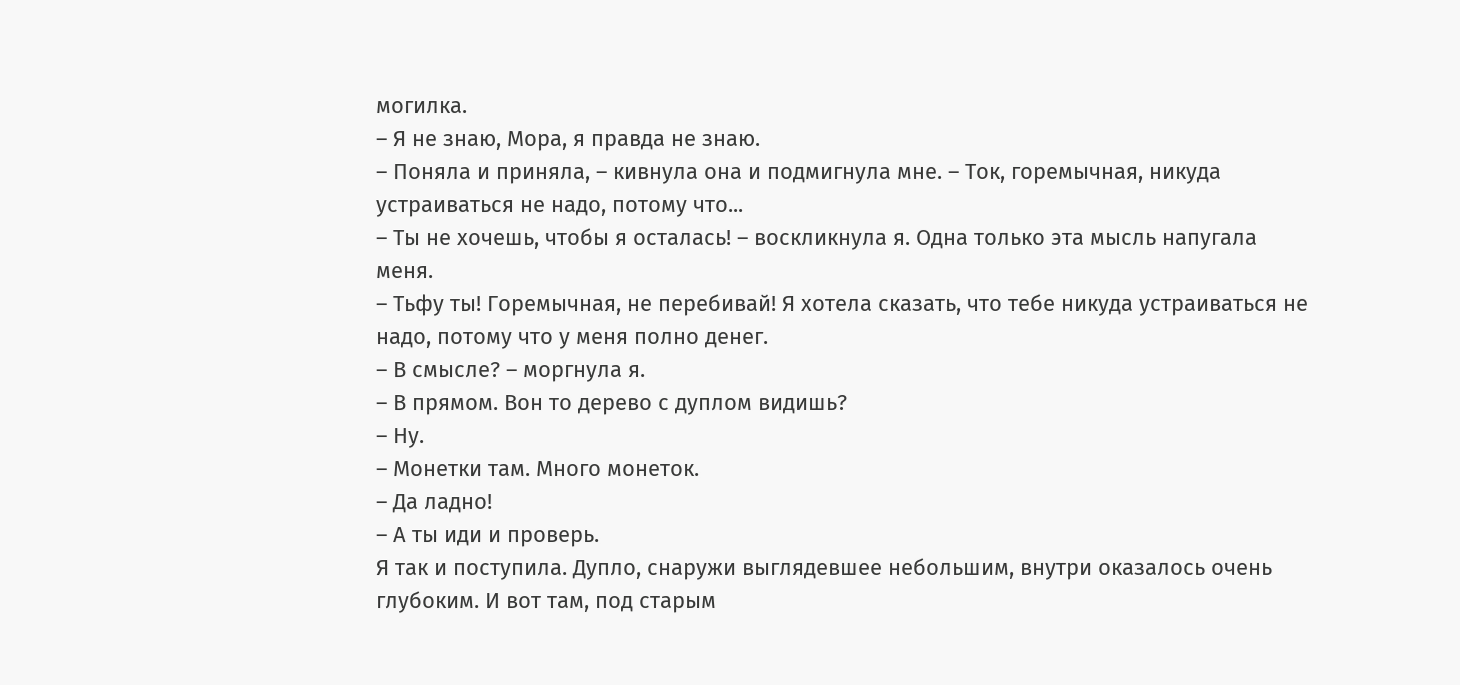могилка.
– Я не знаю, Мора, я правда не знаю.
– Поняла и приняла, – кивнула она и подмигнула мне. – Ток, горемычная, никуда устраиваться не надо, потому что...
– Ты не хочешь, чтобы я осталась! – воскликнула я. Одна только эта мысль напугала меня.
– Тьфу ты! Горемычная, не перебивай! Я хотела сказать, что тебе никуда устраиваться не надо, потому что у меня полно денег.
– В смысле? – моргнула я.
– В прямом. Вон то дерево с дуплом видишь?
– Ну.
– Монетки там. Много монеток.
– Да ладно!
– А ты иди и проверь.
Я так и поступила. Дупло, снаружи выглядевшее небольшим, внутри оказалось очень глубоким. И вот там, под старым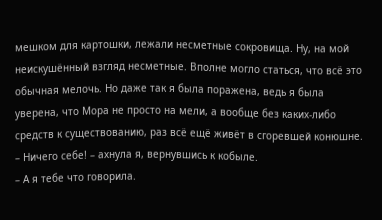мешком для картошки, лежали несметные сокровища. Ну, на мой неискушённый взгляд несметные. Вполне могло статься, что всё это обычная мелочь. Но даже так я была поражена, ведь я была уверена, что Мора не просто на мели, а вообще без каких-либо средств к существованию, раз всё ещё живёт в сгоревшей конюшне.
– Ничего себе! – ахнула я, вернувшись к кобыле.
– А я тебе что говорила.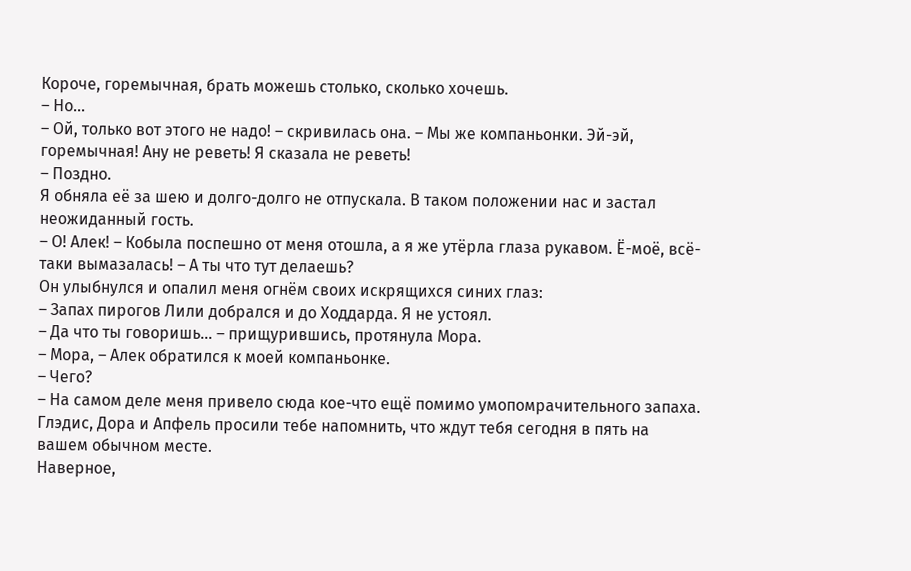Короче, горемычная, брать можешь столько, сколько хочешь.
– Но…
– Ой, только вот этого не надо! – скривилась она. – Мы же компаньонки. Эй-эй, горемычная! Ану не реветь! Я сказала не реветь!
– Поздно.
Я обняла её за шею и долго-долго не отпускала. В таком положении нас и застал неожиданный гость.
– О! Алек! – Кобыла поспешно от меня отошла, а я же утёрла глаза рукавом. Ё-моё, всё-таки вымазалась! – А ты что тут делаешь?
Он улыбнулся и опалил меня огнём своих искрящихся синих глаз:
– Запах пирогов Лили добрался и до Ходдарда. Я не устоял.
– Да что ты говоришь… – прищурившись, протянула Мора.
– Мора, – Алек обратился к моей компаньонке.
– Чего?
– На самом деле меня привело сюда кое-что ещё помимо умопомрачительного запаха. Глэдис, Дора и Апфель просили тебе напомнить, что ждут тебя сегодня в пять на вашем обычном месте.
Наверное,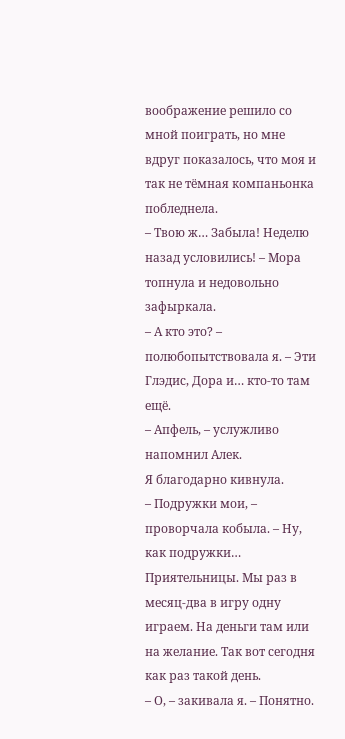воображение решило со мной поиграть, но мне вдруг показалось, что моя и так не тёмная компаньонка побледнела.
– Твою ж… Забыла! Неделю назад условились! – Мора топнула и недовольно зафыркала.
– А кто это? – полюбопытствовала я. – Эти Глэдис, Дора и… кто-то там ещё.
– Апфель, – услужливо напомнил Алек.
Я благодарно кивнула.
– Подружки мои, – проворчала кобыла. – Ну, как подружки… Приятельницы. Мы раз в месяц-два в игру одну играем. На деньги там или на желание. Так вот сегодня как раз такой день.
– О, – закивала я. – Понятно.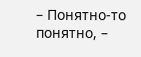– Понятно-то понятно, –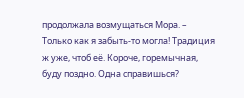продолжала возмущаться Мора. – Только как я забыть-то могла! Традиция ж уже, чтоб её. Короче, горемычная, буду поздно. Одна справишься?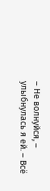– Не волнуйся, – улыбнулась я ей. – Всё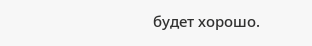будет хорошо.